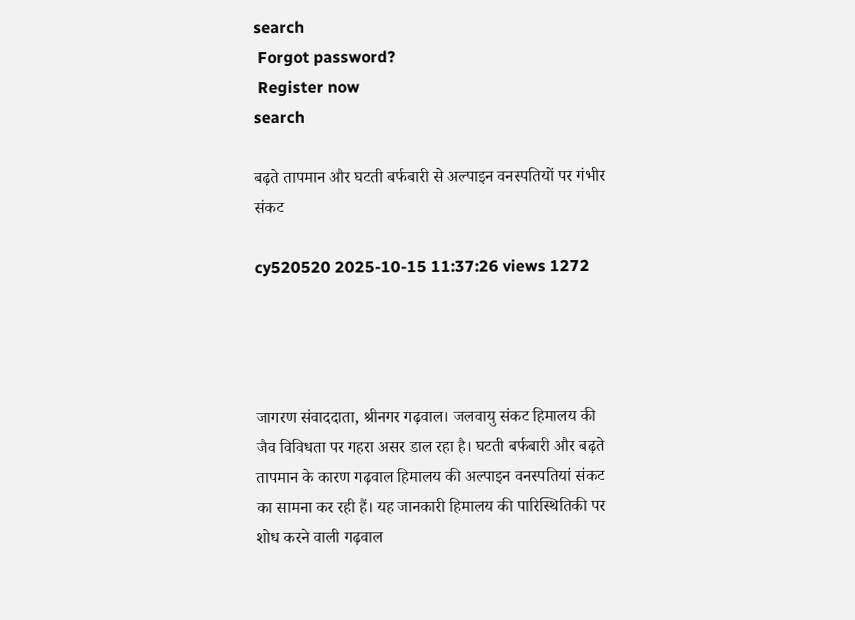search
 Forgot password?
 Register now
search

बढ़ते तापमान और घटती बर्फबारी से अल्पाइन वनस्पतियों पर गंभीर संकट

cy520520 2025-10-15 11:37:26 views 1272




जागरण संवाददाता, श्रीनगर गढ़वाल। जलवायु संकट हिमालय की जैव विविधता पर गहरा असर डाल रहा है। घटती बर्फबारी और बढ़ते तापमान के कारण गढ़वाल हिमालय की अल्पाइन वनस्पतियां संकट का सामना कर रही हैं। यह जानकारी हिमालय की पारिस्थितिकी पर शोध करने वाली गढ़वाल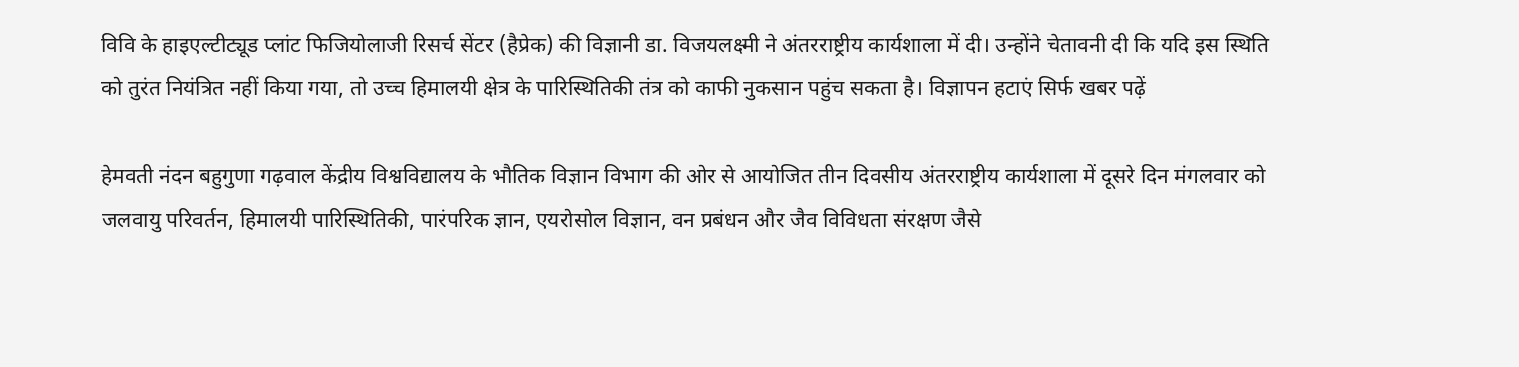विवि के हाइएल्टीट्यूड प्लांट फिजियोलाजी रिसर्च सेंटर (हैप्रेक) की विज्ञानी डा. विजयलक्ष्मी ने अंतरराष्ट्रीय कार्यशाला में दी। उन्होंने चेतावनी दी कि यदि इस स्थिति को तुरंत नियंत्रित नहीं किया गया, तो उच्च हिमालयी क्षेत्र के पारिस्थितिकी तंत्र को काफी नुकसान पहुंच सकता है। विज्ञापन हटाएं सिर्फ खबर पढ़ें

हेमवती नंदन बहुगुणा गढ़वाल केंद्रीय विश्वविद्यालय के भौतिक विज्ञान विभाग की ओर से आयोजित तीन दिवसीय अंतरराष्ट्रीय कार्यशाला में दूसरे दिन मंगलवार को जलवायु परिवर्तन, हिमालयी पारिस्थितिकी, पारंपरिक ज्ञान, एयरोसोल विज्ञान, वन प्रबंधन और जैव विविधता संरक्षण जैसे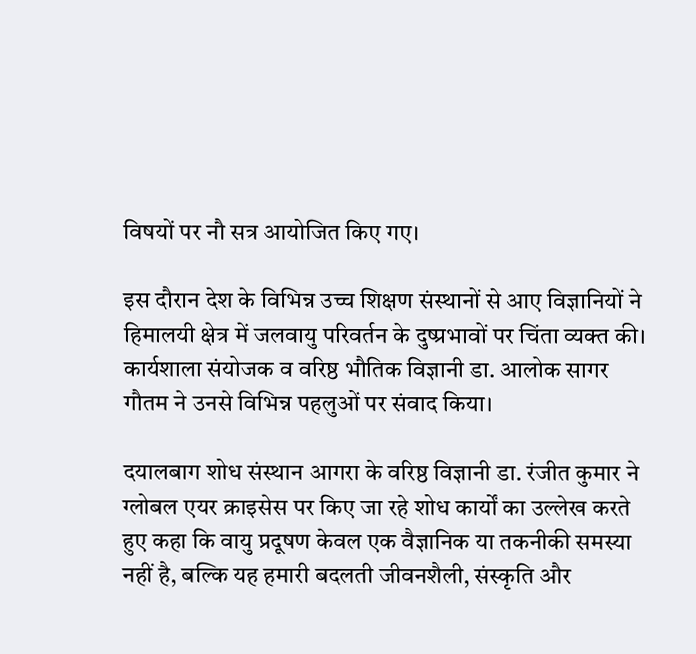विषयों पर नौ सत्र आयोजित किए गए।

इस दौरान देश के विभिन्न उच्च शिक्षण संस्थानों से आए विज्ञानियों ने हिमालयी क्षेत्र में जलवायु परिवर्तन के दुष्प्रभावों पर चिंता व्यक्त की। कार्यशाला संयोजक व वरिष्ठ भौतिक विज्ञानी डा. आलोक सागर गौतम ने उनसे विभिन्न पहलुओं पर संवाद किया।

दयालबाग शोध संस्थान आगरा के वरिष्ठ विज्ञानी डा. रंजीत कुमार ने ग्लोबल एयर क्राइसेस पर किए जा रहे शोध कार्यों का उल्लेख करते हुए कहा कि वायु प्रदूषण केवल एक वैज्ञानिक या तकनीकी समस्या नहीं है, बल्कि यह हमारी बदलती जीवनशैली, संस्कृति और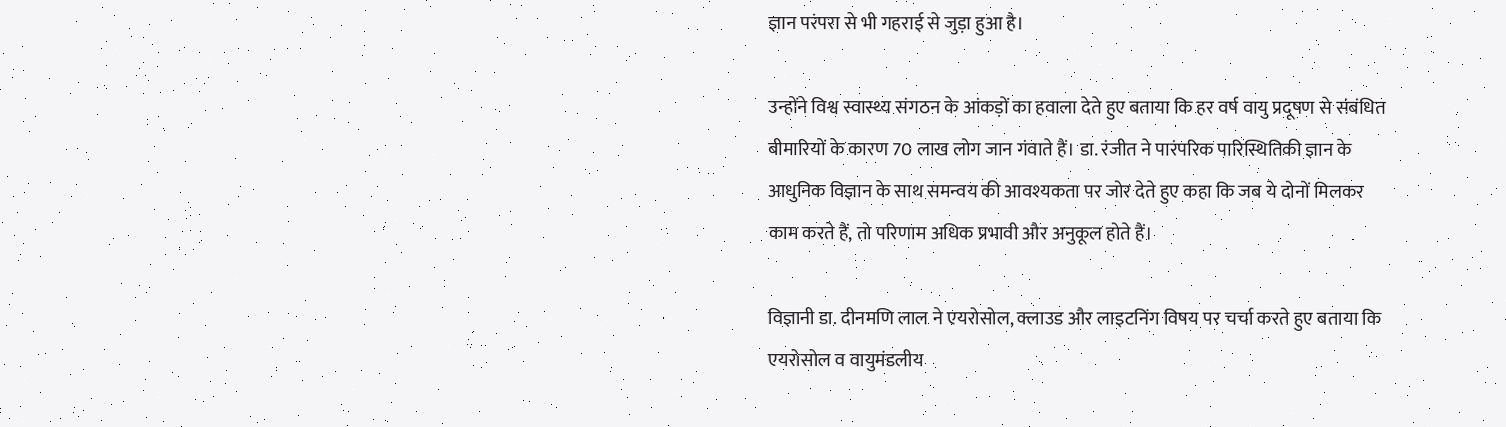ज्ञान परंपरा से भी गहराई से जुड़ा हुआ है।

उन्होंने विश्व स्वास्थ्य संगठन के आंकड़ों का हवाला देते हुए बताया कि हर वर्ष वायु प्रदूषण से संबंधित बीमारियों के कारण 70 लाख लोग जान गंवाते हैं। डा. रंजीत ने पारंपरिक पारिस्थितिकी ज्ञान के आधुनिक विज्ञान के साथ समन्वय की आवश्यकता पर जोर देते हुए कहा कि जब ये दोनों मिलकर काम करते हैं, तो परिणाम अधिक प्रभावी और अनुकूल होते हैं।

विज्ञानी डा. दीनमणि लाल ने एयरोसोल, क्लाउड और लाइटनिंग विषय पर चर्चा करते हुए बताया कि एयरोसोल व वायुमंडलीय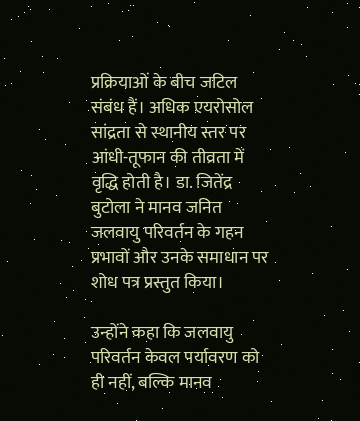प्रक्रियाओं के बीच जटिल संबंध हैं। अधिक एयरोसोल सांद्रता से स्थानीय स्तर पर आंधी-तूफान की तीव्रता में वृद्धि होती है। डा. जितेंद्र बुटोला ने मानव जनित जलवायु परिवर्तन के गहन प्रभावों और उनके समाधान पर शोध पत्र प्रस्तुत किया।

उन्होंने कहा कि जलवायु परिवर्तन केवल पर्यावरण को ही नहीं, बल्कि मानव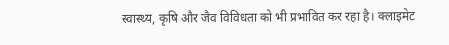स्वास्थ्य, कृषि और जैव विविधता को भी प्रभावित कर रहा है। क्लाइमेट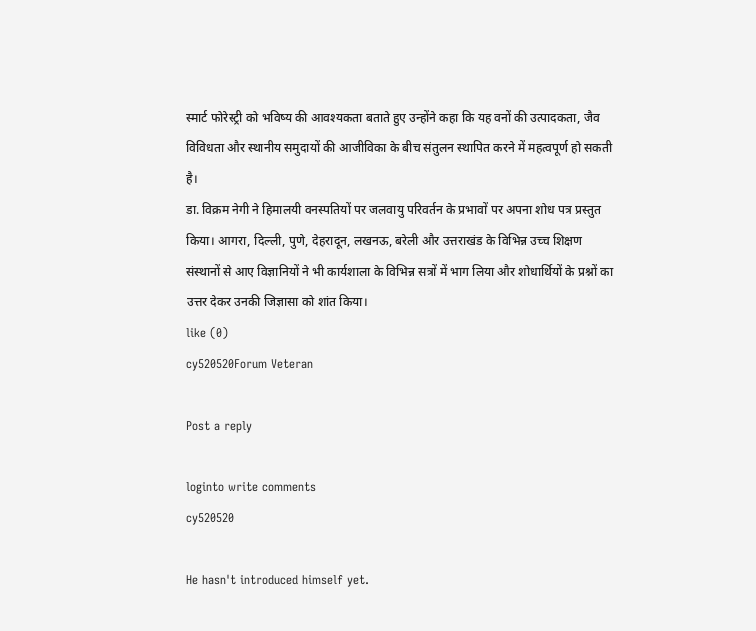स्मार्ट फोरेस्ट्री को भविष्य की आवश्यकता बताते हुए उन्होंने कहा कि यह वनों की उत्पादकता, जैव विविधता और स्थानीय समुदायों की आजीविका के बीच संतुलन स्थापित करने में महत्वपूर्ण हो सकती है।
डा. विक्रम नेगी ने हिमालयी वनस्पतियों पर जलवायु परिवर्तन के प्रभावों पर अपना शोध पत्र प्रस्तुत किया। आगरा, दिल्ली, पुणे, देहरादून, लखनऊ, बरेली और उत्तराखंड के विभिन्न उच्च शिक्षण संस्थानों से आए विज्ञानियों ने भी कार्यशाला के विभिन्न सत्रों में भाग लिया और शोधार्थियों के प्रश्नों का उत्तर देकर उनकी जिज्ञासा को शांत किया।
like (0)
cy520520Forum Veteran

Post a reply

loginto write comments
cy520520

He hasn't introduced himself yet.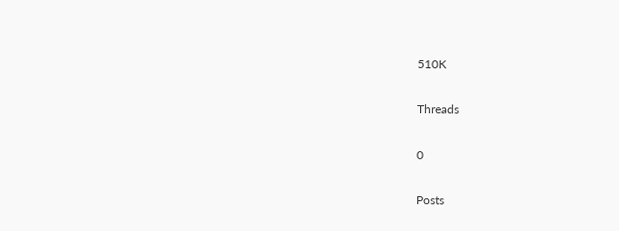510K

Threads

0

Posts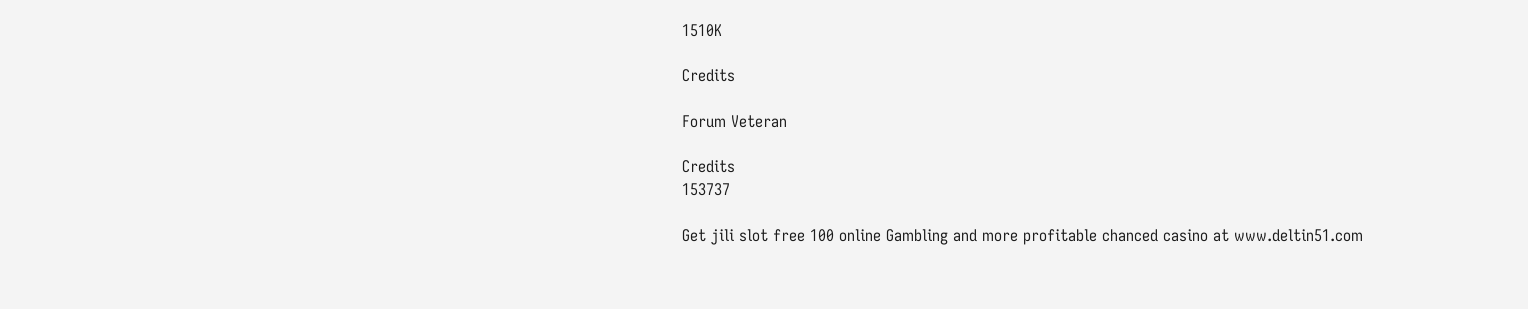1510K

Credits

Forum Veteran

Credits
153737

Get jili slot free 100 online Gambling and more profitable chanced casino at www.deltin51.com